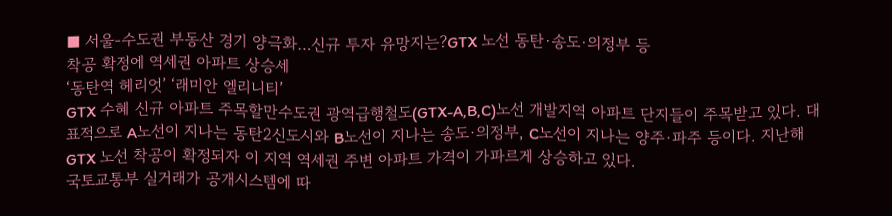■ 서울-수도권 부동산 경기 양극화…신규 투자 유망지는?GTX 노선 동탄·송도·의정부 등
착공 확정에 역세권 아파트 상승세
‘동탄역 헤리엇’ ‘래미안 엘리니티’
GTX 수혜 신규 아파트 주목할만수도권 광역급행철도(GTX-A,B,C)노선 개발지역 아파트 단지들이 주목받고 있다. 대표적으로 A노선이 지나는 동탄2신도시와 B노선이 지나는 송도·의정부, C노선이 지나는 양주·파주 등이다. 지난해 GTX 노선 착공이 확정되자 이 지역 역세권 주변 아파트 가격이 가파르게 상승하고 있다.
국토교통부 실거래가 공개시스템에 따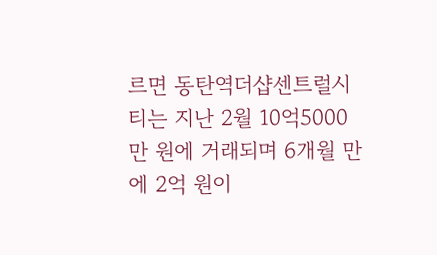르면 동탄역더샵센트럴시티는 지난 2월 10억5000만 원에 거래되며 6개월 만에 2억 원이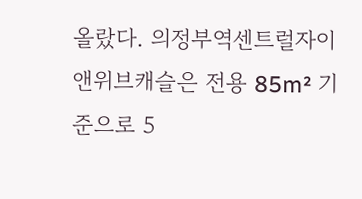올랐다. 의정부역센트럴자이앤위브캐슬은 전용 85m² 기준으로 5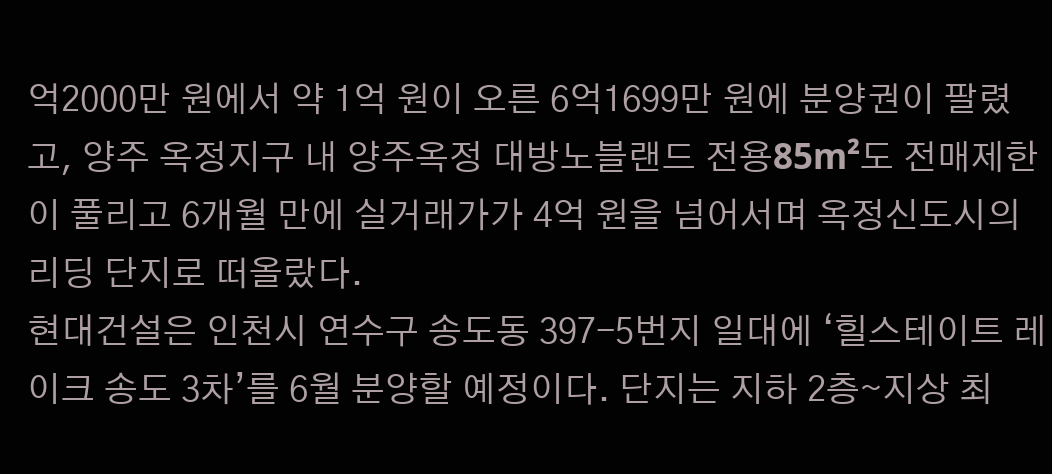억2000만 원에서 약 1억 원이 오른 6억1699만 원에 분양권이 팔렸고, 양주 옥정지구 내 양주옥정 대방노블랜드 전용85m²도 전매제한이 풀리고 6개월 만에 실거래가가 4억 원을 넘어서며 옥정신도시의 리딩 단지로 떠올랐다.
현대건설은 인천시 연수구 송도동 397-5번지 일대에 ‘힐스테이트 레이크 송도 3차’를 6월 분양할 예정이다. 단지는 지하 2층∼지상 최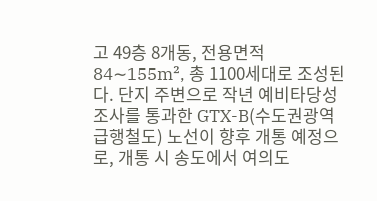고 49층 8개동, 전용면적 84∼155m², 총 1100세대로 조성된다. 단지 주변으로 작년 예비타당성 조사를 통과한 GTX-B(수도권광역급행철도) 노선이 향후 개통 예정으로, 개통 시 송도에서 여의도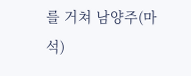를 거쳐 남양주(마석)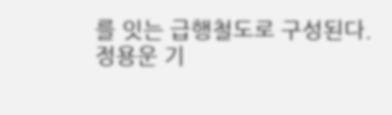를 잇는 급행철도로 구성된다.
정용운 기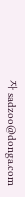자 sadzoo@donga.com